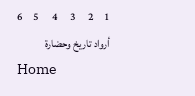1     2      3      4      5     6
أرواد تاريخ وحضارة
Home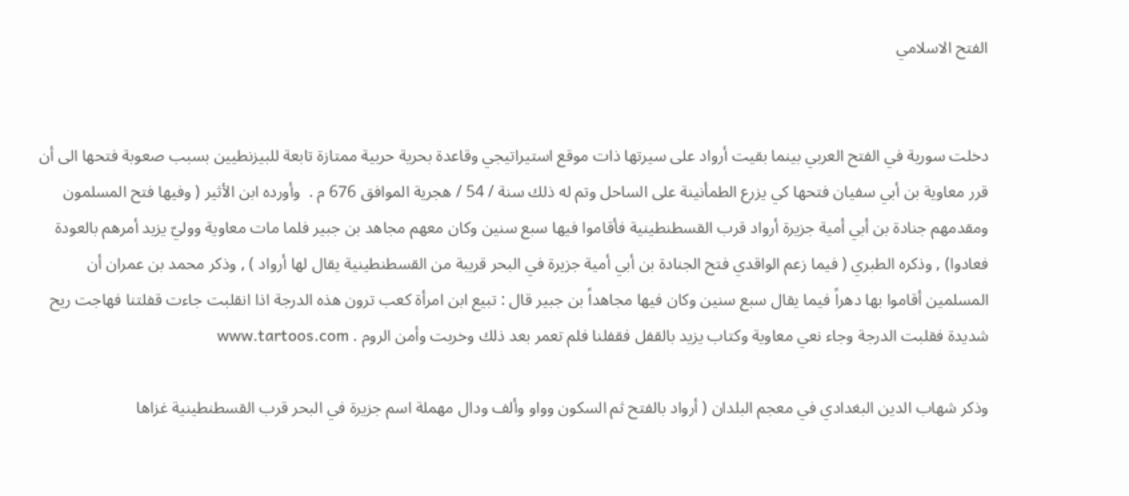الفتح الاسلامي


دخلت سورية في الفتح العربي بينما بقيت أرواد على سيرتها ذات موقع استيراتيجي وقاعدة بحرية حربية ممتازة تابعة للبيزنطيين بسبب صعوبة فتحها الى أن قرر معاوية بن أبي سفيان فتحها كي يزرع الطمأنينة على الساحل وتم له ذلك سنة / 54 / هجرية الموافق 676 م .  وأورده ابن الأثير ( وفيها فتح المسلمون ومقدمهم جنادة بن أبي أمية جزيرة أرواد قرب القسطنطينية فأقاموا فيها سبع سنين وكان معهم مجاهد بن جبير فلما مات معاوية ووليّ يزيد أمرهم بالعودة فعادوا) , وذكره الطبري ( فيما زعم الواقدي فتح الجنادة بن أبي أمية جزيرة في البحر قريبة من القسطنطينية يقال لها أرواد ) , وذكر محمد بن عمران أن المسلمين أقاموا بها دهراً فيما يقال سبع سنين وكان فيها مجاهداً بن جبير قال : تبيع ابن امرأة كعب ترون هذه الدرجة اذا انقلبت جاءت قفلتنا فهاجت ريح شديدة فقلبت الدرجة وجاء نعي معاوية وكتاب يزيد بالقفل فقفلنا فلم تعمر بعد ذلك وخربت وأمن الروم . www.tartoos.com

وذكر شهاب الدين البغدادي في معجم البلدان ( أرواد بالفتح ثم السكون وواو وألف ودال مهملة اسم جزيرة في البحر قرب القسطنطينية غزاها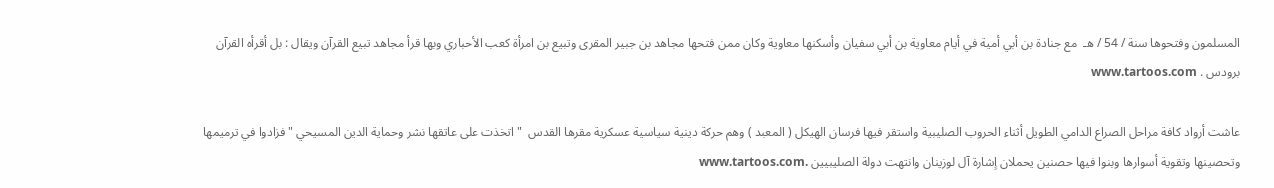المسلمون وفتحوها سنة / 54 / هـ  مع جنادة بن أبي أمية في أيام معاوية بن أبي سفيان وأسكنها معاوية وكان ممن فتحها مجاهد بن جبير المقرى وتبيع بن امرأة كعب الأحباري وبها قرأ مجاهد تبيع القرآن ويقال : بل أقرأه القرآن برودس . www.tartoos.com

عاشت أرواد كافة مراحل الصراع الدامي الطويل أثناء الحروب الصليبية واستقر فيها فرسان الهيكل ( المعبد ) وهم حركة دينية سياسية عسكرية مقرها القدس  " اتخذت على عاتقها نشر وحماية الدين المسيحي " فزادوا في ترميمها وتحصينها وتقوية أسوارها وبنوا فيها حصنين يحملان اٍشارة آل لوزينان وانتهت دولة الصليبيين .www.tartoos.com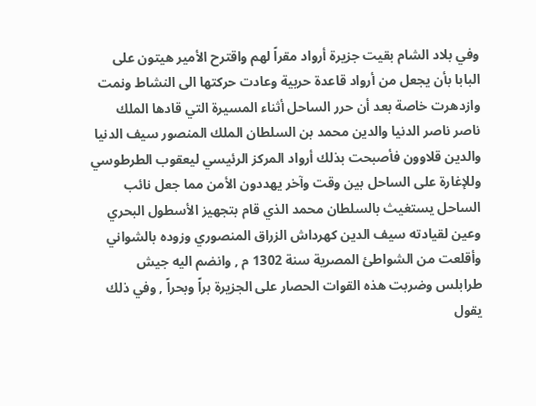وفي بلاد الشام بقيت جزيرة أرواد مقراً لهم واقترح الأمير هيتون على البابا بأن يجعل من أرواد قاعدة حربية وعادت حركتها الى النشاط ونمت وازدهرت خاصة بعد أن حرر الساحل أثناء المسيرة التي قادها الملك ناصر ناصر الدنيا والدين محمد بن السلطان الملك المنصور سيف الدنيا والدين قلاوون فأصبحت بذلك أرواد المركز الرئيسي ليعقوب الطرطوسي وللإغارة على الساحل بين وقت وآخر يهددون الأمن مما جعل نائب الساحل يستغيث بالسلطان محمد الذي قام بتجهيز الأسطول البحري وعين لقيادته سيف الدين كهرداش الزراق المنصوري وزوده بالشواني وأقلعت من الشواطئ المصرية سنة 1302 م , وانضم اليه جيش طرابلس وضربت هذه القوات الحصار على الجزيرة براً وبحراً , وفي ذلك يقول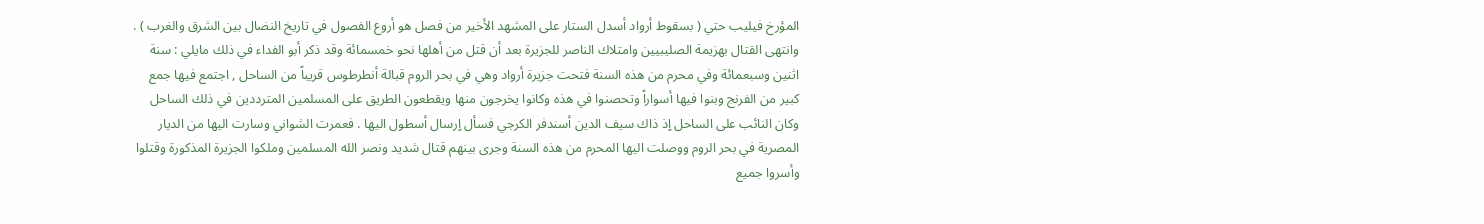المؤرخ فيليب حتي ( بسقوط أرواد أسدل الستار على المشهد الأخير من فصل هو أروع الفصول في تاريخ النضال بين الشرق والغرب ) . وانتهى القتال بهزيمة الصليبيين وامتلاك الناصر للجزيرة بعد أن قتل من أهلها نحو خمسمائة وقد ذكر أبو الفداء في ذلك مايلي : سنة اثنين وسبعمائة وفي محرم من هذه السنة فتحت جزيرة أرواد وهي في بحر الروم قبالة أنطرطوس قريباً من الساحل , اجتمع فيها جمع كبير من الفرنج وبنوا فيها أسواراً وتحصنوا في هذه وكانوا يخرجون منها ويقطعون الطريق على المسلمين المترددين في ذلك الساحل وكان النائب على الساحل اٍذ ذاك سيف الدين أسندفر الكرجي فسأل اٍرسال أسطول اليها . فعمرت الشواني وسارت اليها من الديار المصرية في بحر الروم ووصلت اليها المحرم من هذه السنة وجرى بينهم قتال شديد ونصر الله المسلمين وملكوا الجزيرة المذكورة وقتلوا وأسروا جميع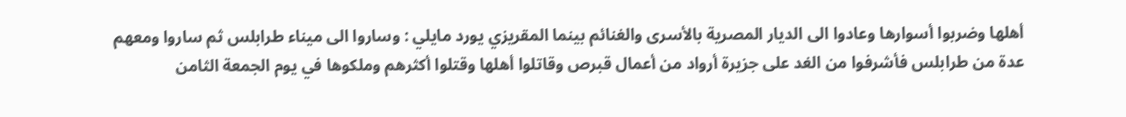أهلها وضربوا أسوارها وعادوا الى الديار المصرية بالأسرى والغنائم بينما المقريزي يورد مايلي : وساروا الى ميناء طرابلس ثم ساروا ومعهم عدة من طرابلس فأشرفوا من الغد على جزيرة أرواد من أعمال قبرص وقاتلوا أهلها وقتلوا أكثرهم وملكوها في يوم الجمعة الثامن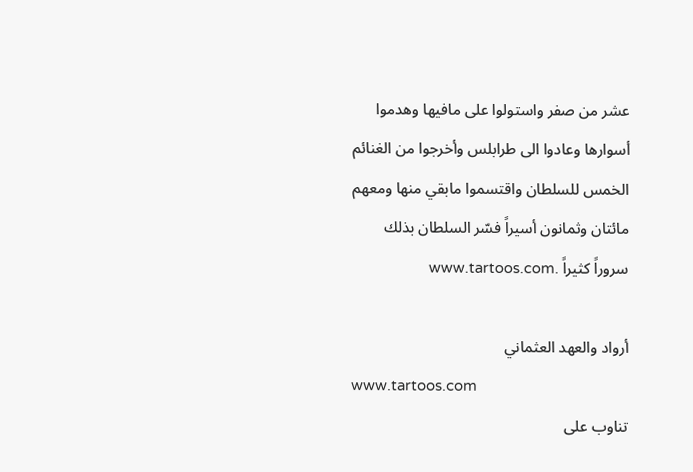عشر من صفر واستولوا على مافيها وهدموا أسوارها وعادوا الى طرابلس وأخرجوا من الغنائم الخمس للسلطان واقتسموا مابقي منها ومعهم مائتان وثمانون أسيراً فسّر السلطان بذلك سروراً كثيراً .www.tartoos.com

أرواد والعهد العثماني
www.tartoos.com
تناوب على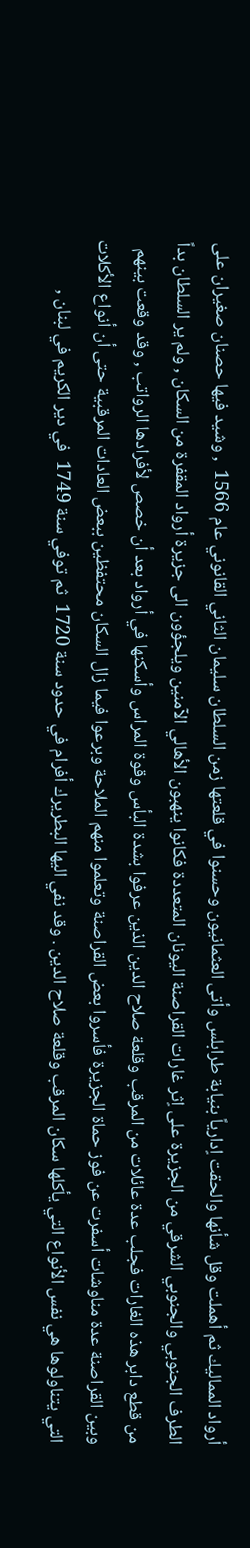أرواد المماليك ثم أهملت وقل شأنها والحقت اٍدارياً بنيابة طرابلس وأتى العثمانيون وحسنوا في قلعتها زمن السلطان سليمان الثاني القانوني عام 1566  , وشيد فيها حصنان صغيران على الطرف الجنوبي والجنوبي الشرقي من الجزيرة على اٍثر غارات القراصنة اليونان المتعددة فكانوا ينهبون الأهالي الآمنين ويلجؤون الى جزيرة أرواد المقفرة من السكان , ولم ير السلطان بداً من قطع دابر هذه الغارات فجلب عدة عائلات من المرقب وقلعة صلاح الدين الذين عرفوا بشدة البأس وقوة المراس وأسكنها في أرواد بعد أن خصص لأفرادها الرواتب , وقد وقعت بينهم وبين القراصنة عدة مناوشات أسفرت عن فوز حماة الجزيرة فأسروا بعض القراصنة وتعلموا منهم الملاحة وبرعوا فيما زال السكان محتفظين ببعض العادات المرقبية حتى أن أنواع الأكلات التي يتناولوها هي نفس الأنواع التي يأكلها سكان المرقب وقلعة صلاح الدين . وقد نفي اليها البطريرك أفرام في حدود سنة 1720  ثم توفي سنة 1749  في دير الكريم في لبنان ,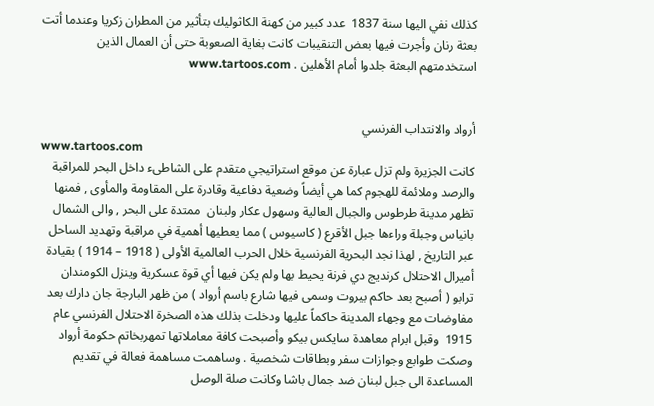كذلك نفي اليها سنة 1837  عدد كبير من كهنة الكاثوليك بتأثير من المطران زكريا وعندما أتت بعثة رنان وأجرت فيها بعض التنقيبات كانت بغاية الصعوبة حتى أن العمال الذين استخدمتهم البعثة جلدوا أمام الأهلين . www.tartoos.com


أرواد والانتداب الفرنسي
www.tartoos.com
كانت الجزيرة ولم تزل عبارة عن موقع استراتيجي متقدم على الشاطىء داخل البحر للمراقبة والرصد وملائمة للهجوم كما هي أيضاً وضعية دفاعية وقادرة على المقاومة والمأوى , فمنها تظهر مدينة طرطوس والجبال العالية وسهول عكار ولبنان  ممتدة على البحر , والى الشمال بانياس وجبلة وراءها جبل الأقرع ( كاسيوس ) مما يعطيها أهمية في مراقبة وتهديد الساحل عبر التاريخ , لهذا نجد البحرية الفرنسية خلال الحرب العالمية الأولى ( 1918 – 1914 ) بقيادة أميرال الاحتلال كرنديج دي فرنة يحيط بها ولم يكن فيها أي قوة عسكرية وينزل الكومندان ترابو ( أصبح بعد حاكم بيروت وسمى فيها شارع باسم أرواد ) من ظهر البارجة جان دارك بعد مفاوضات مع وجهاء المدينة حاكماً عليها ودخلت بذلك هذه الصخرة الاحتلال الفرنسي عام 1915  وقبل ابرام معاهدة سايكس بيكو وأصبحت كافة معاملاتها تمهربخاتم حكومة أرواد وصكت طوابع وجوازات سفر وبطاقات شخصية . وساهمت مساهمة فعالة في تقديم المساعدة الى جبل لبنان ضد جمال باشا وكانت صلة الوصل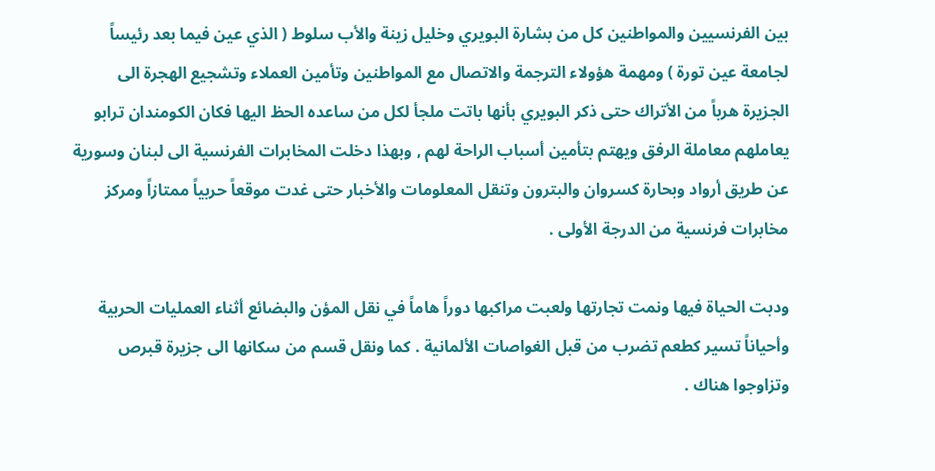بين الفرنسيين والمواطنين كل من بشارة البويري وخليل زينة والأب سلوط ( الذي عين فيما بعد رئيساً لجامعة عين تورة ) ومهمة هؤولاء الترجمة والاتصال مع المواطنين وتأمين العملاء وتشجيع الهجرة الى الجزيرة هرباً من الأتراك حتى ذكر البويري بأنها باتت ملجأ لكل من ساعده الحظ اليها فكان الكومندان ترابو يعاملهم معاملة الرفق ويهتم بتأمين أسباب الراحة لهم , وبهذا دخلت المخابرات الفرنسية الى لبنان وسورية عن طريق أرواد وبحارة كسروان والبترون وتنقل المعلومات والأخبار حتى غدت موقعاً حربياً ممتازاً ومركز مخابرات فرنسية من الدرجة الأولى .

ودبت الحياة فيها ونمت تجارتها ولعبت مراكبها دوراً هاماً في نقل المؤن والبضائع أثناء العمليات الحربية وأحياناً تسير كطعم تضرب من قبل الغواصات الألمانية . كما ونقل قسم من سكانها الى جزيرة قبرص وتزاوجوا هناك .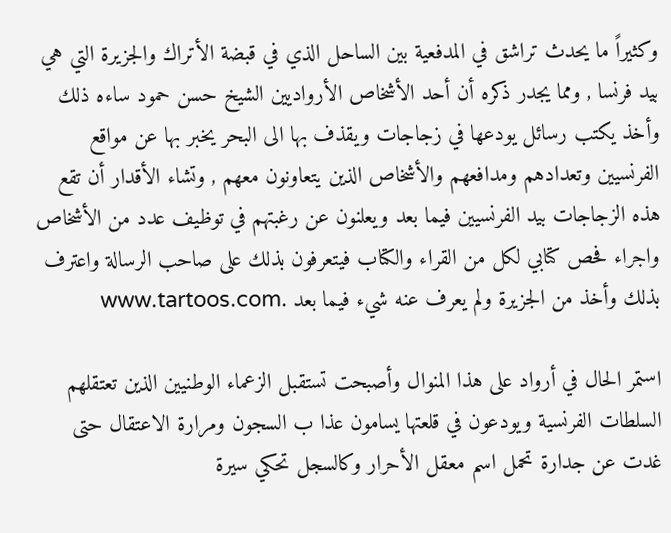وكثيراً ما يحدث تراشق في المدفعية بين الساحل الذي في قبضة الأتراك والجزيرة التي هي بيد فرنسا , ومما يجدر ذكره أن أحد الأشخاص الأرواديين الشيخ حسن حمود ساءه ذلك وأخذ يكتب رسائل يودعها في زجاجات ويقذف بها الى البحر يخبر بها عن مواقع الفرنسيين وتعدادهم ومدافعهم والأشخاص الذين يتعاونون معهم , وتشاء الأقدار أن تقع هذه الزجاجات بيد الفرنسيين فيما بعد ويعلنون عن رغبتهم في توظيف عدد من الأشخاص واجراء فحص كتابي لكل من القراء والكتاب فيتعرفون بذلك على صاحب الرسالة واعترف بذلك وأخذ من الجزيرة ولم يعرف عنه شيء فيما بعد .www.tartoos.com

استمر الحال في أرواد على هذا المنوال وأصبحت تستقبل الزعماء الوطنيين الذين تعتقلهم السلطات الفرنسية ويودعون في قلعتها يسامون عذا ب السجون ومرارة الاعتقال حتى غدت عن جدارة تحمل اسم معقل الأحرار وكالسجل تحكي سيرة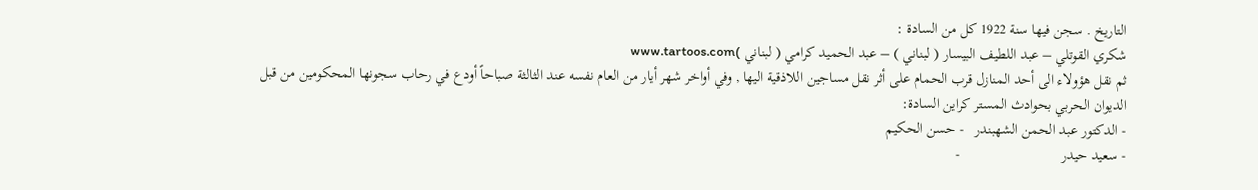التاريخ . سجن فيها سنة 1922 كل من السادة :
شكري القوتلي – عبد اللطيف البيسار ( لبناني ) – عبد الحميد كرامي ( لبناني )www.tartoos.com
ثم نقل هؤولاء الى أحد المنازل قرب الحمام على أثر نقل مساجين اللاذقية اليها , وفي أواخر شهر أيار من العام نفسه عند الثالثة صباحاً أودع في رحاب سجونها المحكومين من قبل الديوان الحربي بحوادث المستر كراين السادة:
- الدكتور عبد الحمن الشهبندر   - حسن الحكيم
- سعيد حيدر                           -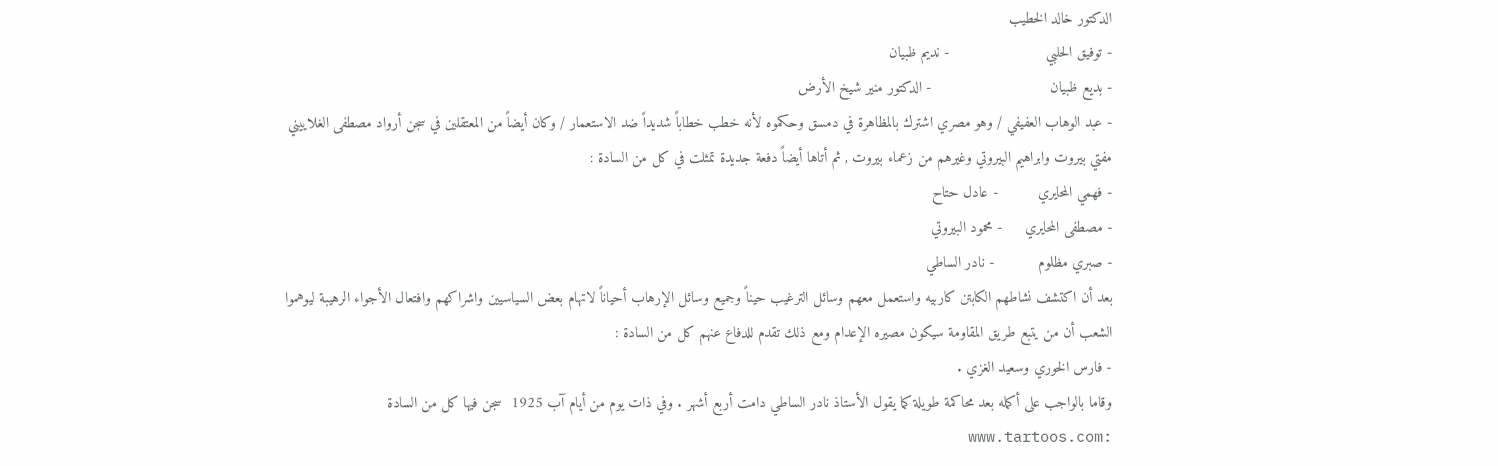الدكتور خالد الخطيب
- توفيق الحلبي                      - نديم ظبيان
- بديع ظبيان                           - الدكتور منير شيخ الأرض
- عبد الوهاب العفيفي / وهو مصري اشترك بالمظاهرة في دمسق وحكموه لأنه خطب خطاباً شديداً ضد الاستعمار / وكان أيضاً من المعتقلين في سجن أرواد مصطفى الغلاييني مفتي بيروت وابراهيم البيروتي وغيرهم من زعماء بيروت , ثم أتاها أيضاً دفعة جديدة تمثلت في كل من السادة :
- فهمي المحايري         - عادل حتاح
- مصطفى المحايري     - محمود البيروتي
- صبري مظلوم          - نادر الساطي
بعد أن اكتشف نشاطهم الكابتن كاربيه واستعمل معهم وسائل الترغيب حيناً وجميع وسائل الإرهاب أحياناً لاتهام بعض السياسيين واشراكهم وافتعال الأجواء الرهيبة ليوهموا الشعب أن من يتبع طريق المقاومة سيكون مصيره الإعدام ومع ذلك تقدم للدفاع عنهم كل من السادة :
- فارس الخوري وسعيد الغزي .
وقاما بالواجب على أكمله بعد محاكمة طويلة كما يقول الأستاذ نادر الساطي دامت أربع أشهر . وفي ذات يوم من أيام آب 1925  سجن فيها كل من السادة :www.tartoos.com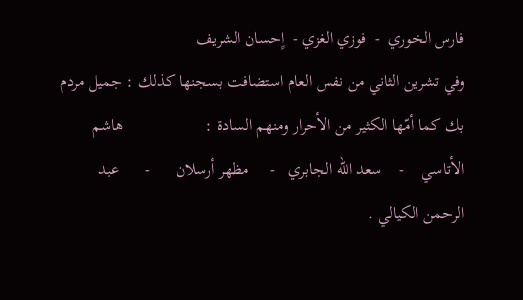فارس الخوري  -  فوزي الغزي -  اٍحسان الشريف
وفي تشرين الثاني من نفس العام استضافت بسجنها كذلك : جميل مردم بك كما أمّها الكثير من الأحرار ومنهم السادة :                   هاشم الأتاسي    -    سعد الله الجابري   -     مظهر أرسلان      -      عبد الرحمن الكيالي .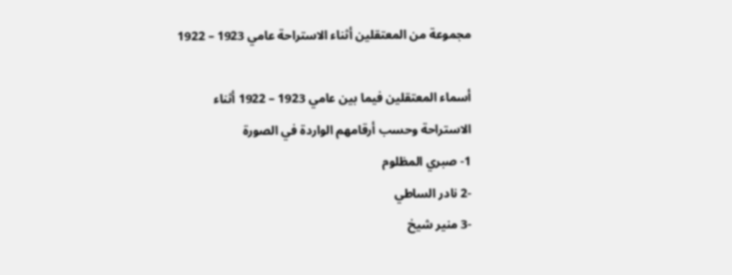مجموعة من المعتقلين أثناء الاستراحة عامي 1923 – 1922

أسماء المعتقلين فيما بين عامي 1923 – 1922 أثناء الاستراحة وحسب أرقامهم الواردة في الصورة
1- صبري المظلوم
-2 نادر الساطي
-3 منير شيخ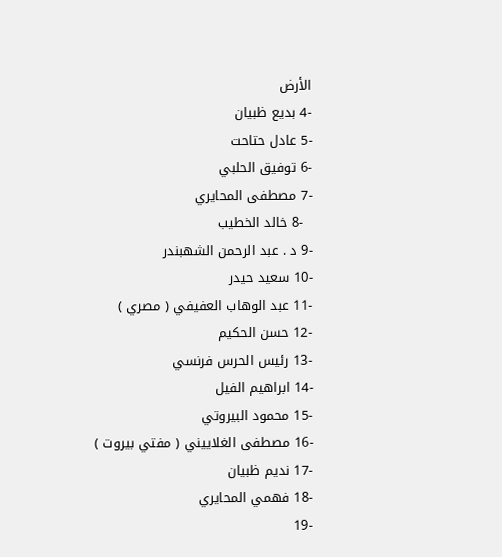الأرض
-4 بديع ظبيان
-5 عادل حتاحت
-6 توفيق الحلبي
-7 مصطفى المحايري
  -8 خالد الخطيب
-9 د . عبد الرحمن الشهبندر
-10 سعيد حيدر
-11 عبد الوهاب العفيفي ( مصري )
-12 حسن الحكيم
-13 رئيس الحرس فرنسي
-14 ابراهيم الفيل
-15 محمود البيروتي
-16 مصطفى الغلاييني ( مفتي بيروت )
-17 نديم ظبيان
-18 فهمي المحايري
-19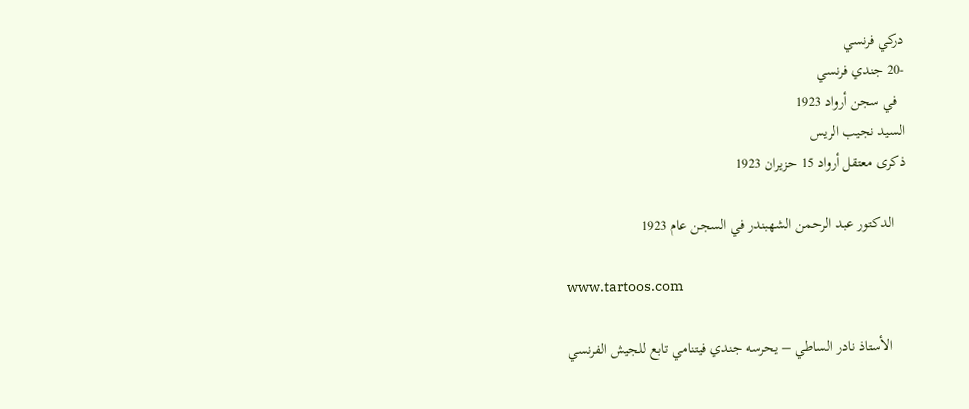دركي فرنسي
-20 جندي فرنسي
  في سجن أرواد 1923
السيد نجيب الريس
ذكرى معتقل أرواد 15 حزيران 1923

   الدكتور عبد الرحمن الشهبندر في السجن عام 1923

www.tartoos.com

    الأستاذ نادر الساطي – يحرسه جندي فيتنامي تابع للجيش الفرنسي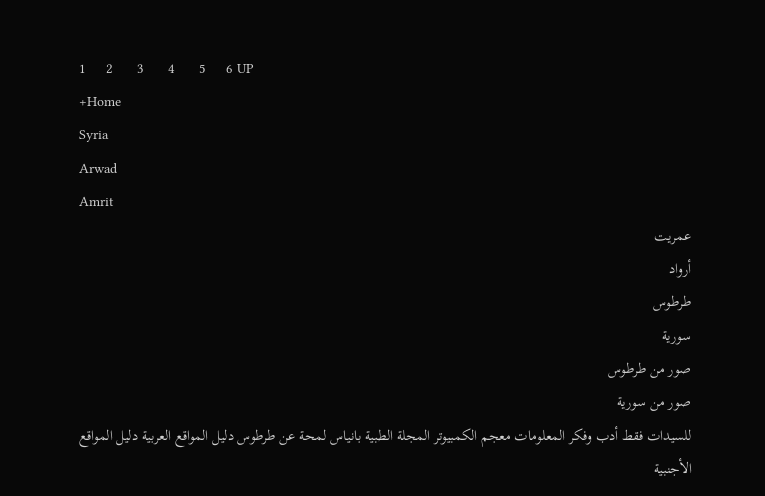1     2      3      4      5     6 UP
+Home
Syria
Arwad
Amrit
عمريت
أرواد
طرطوس
سورية
صور من طرطوس
صور من سورية
للسيدات فقط أدب وفكر المعلومات معجم الكمبيوتر المجلة الطبية بانياس لمحة عن طرطوس دليل المواقع العربية دليل المواقع الأجنبية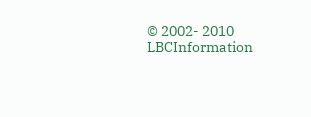© 2002- 2010 LBCInformation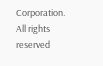Corporation. All rights reserved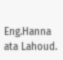Eng.Hanna ata Lahoud.